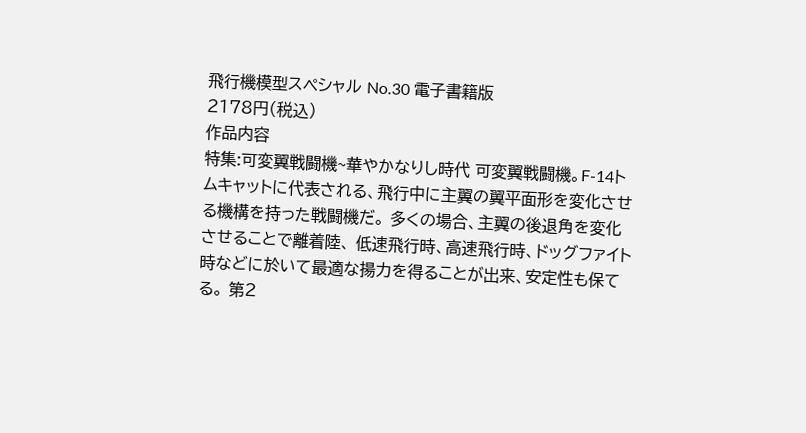飛行機模型スペシャル No.30 電子書籍版
2178円(税込)
作品内容
特集:可変翼戦闘機~華やかなりし時代 可変翼戦闘機。F-14トムキャットに代表される、飛行中に主翼の翼平面形を変化させる機構を持った戦闘機だ。 多くの場合、主翼の後退角を変化させることで離着陸、 低速飛行時、高速飛行時、ドッグファイト時などに於いて最適な揚力を得ることが出来、安定性も保てる。 第2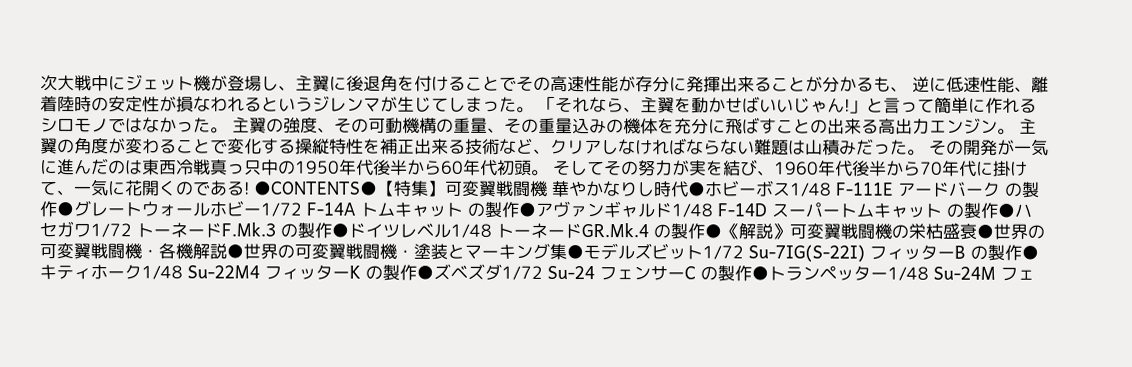次大戦中にジェット機が登場し、主翼に後退角を付けることでその高速性能が存分に発揮出来ることが分かるも、 逆に低速性能、離着陸時の安定性が損なわれるというジレンマが生じてしまった。 「それなら、主翼を動かせばいいじゃん!」と言って簡単に作れるシロモノではなかった。 主翼の強度、その可動機構の重量、その重量込みの機体を充分に飛ばすことの出来る高出力エンジン。 主翼の角度が変わることで変化する操縦特性を補正出来る技術など、クリアしなければならない難題は山積みだった。 その開発が一気に進んだのは東西冷戦真っ只中の1950年代後半から60年代初頭。 そしてその努力が実を結び、1960年代後半から70年代に掛けて、一気に花開くのである! ●CONTENTS●【特集】可変翼戦闘機 華やかなりし時代●ホビーボス1/48 F-111E アードバーク の製作●グレートウォールホビー1/72 F-14A トムキャット の製作●アヴァンギャルド1/48 F-14D スーパートムキャット の製作●ハセガワ1/72 トーネードF.Mk.3 の製作●ドイツレベル1/48 トーネードGR.Mk.4 の製作●《解説》可変翼戦闘機の栄枯盛衰●世界の可変翼戦闘機・各機解説●世界の可変翼戦闘機・塗装とマーキング集●モデルズビット1/72 Su-7IG(S-22I) フィッターB の製作●キティホーク1/48 Su-22M4 フィッターK の製作●ズベズダ1/72 Su-24 フェンサーC の製作●トランペッター1/48 Su-24M フェ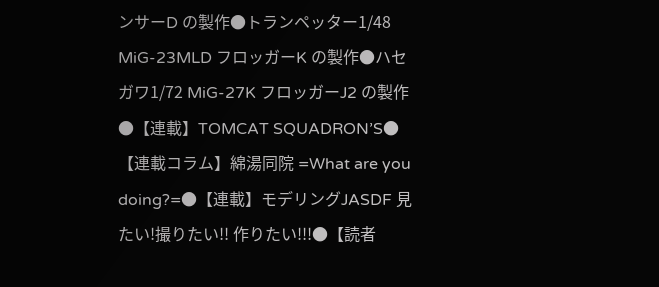ンサーD の製作●トランペッター1/48 MiG-23MLD フロッガーK の製作●ハセガワ1/72 MiG-27K フロッガーJ2 の製作●【連載】TOMCAT SQUADRON’S●【連載コラム】綿湯同院 =What are you doing?=●【連載】モデリングJASDF 見たい!撮りたい!! 作りたい!!!●【読者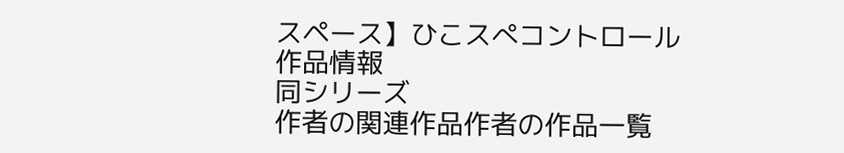スペース】ひこスぺコントロール
作品情報
同シリーズ
作者の関連作品作者の作品一覧